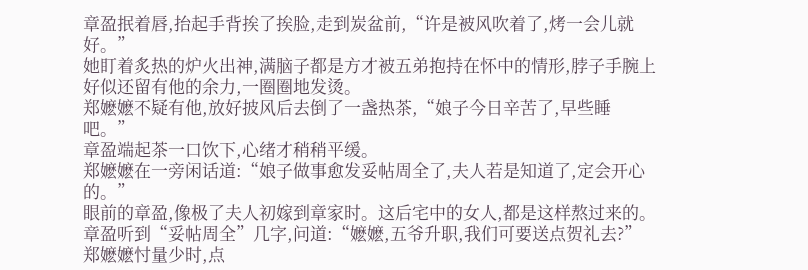章盈抿着唇,抬起手背挨了挨脸,走到炭盆前,“许是被风吹着了,烤一会儿就好。”
她盯着炙热的炉火出神,满脑子都是方才被五弟抱持在怀中的情形,脖子手腕上好似还留有他的余力,一圈圈地发烫。
郑嬷嬷不疑有他,放好披风后去倒了一盏热茶,“娘子今日辛苦了,早些睡吧。”
章盈端起茶一口饮下,心绪才稍稍平缓。
郑嬷嬷在一旁闲话道:“娘子做事愈发妥帖周全了,夫人若是知道了,定会开心的。”
眼前的章盈,像极了夫人初嫁到章家时。这后宅中的女人,都是这样熬过来的。
章盈听到“妥帖周全”几字,问道:“嬷嬷,五爷升职,我们可要送点贺礼去?”
郑嬷嬷忖量少时,点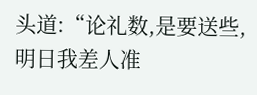头道:“论礼数,是要送些,明日我差人准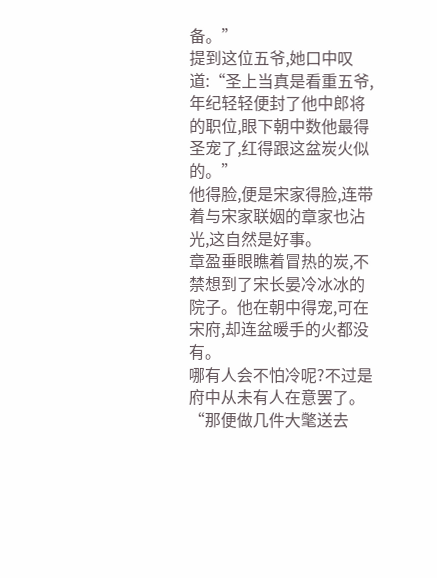备。”
提到这位五爷,她口中叹道:“圣上当真是看重五爷,年纪轻轻便封了他中郎将的职位,眼下朝中数他最得圣宠了,红得跟这盆炭火似的。”
他得脸,便是宋家得脸,连带着与宋家联姻的章家也沾光,这自然是好事。
章盈垂眼瞧着冒热的炭,不禁想到了宋长晏冷冰冰的院子。他在朝中得宠,可在宋府,却连盆暖手的火都没有。
哪有人会不怕冷呢?不过是府中从未有人在意罢了。
“那便做几件大氅送去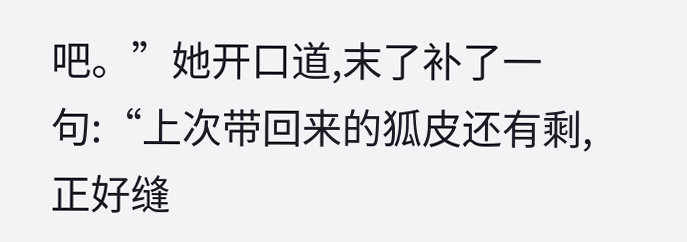吧。”她开口道,末了补了一句:“上次带回来的狐皮还有剩,正好缝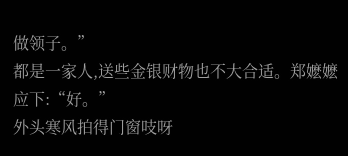做领子。”
都是一家人,送些金银财物也不大合适。郑嬷嬷应下:“好。”
外头寒风拍得门窗吱呀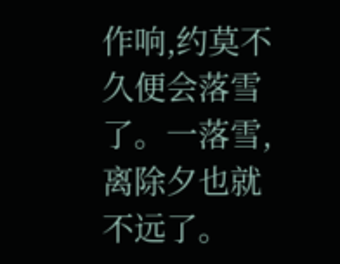作响,约莫不久便会落雪了。一落雪,离除夕也就不远了。